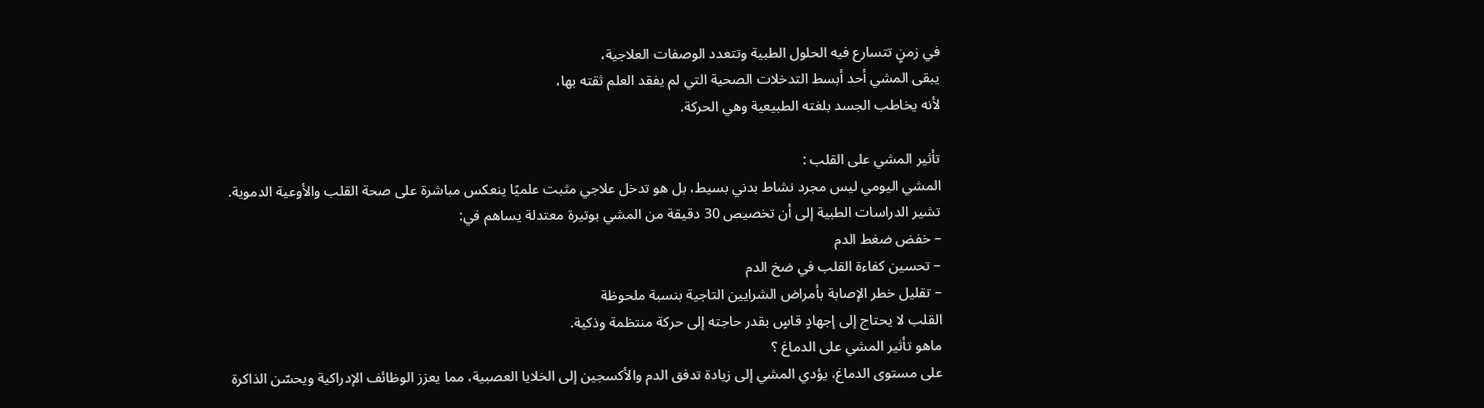في زمنٍ تتسارع فيه الحلول الطبية وتتعدد الوصفات العلاجية،
يبقى المشي أحد أبسط التدخلات الصحية التي لم يفقد العلم ثقته بها،
لأنه يخاطب الجسد بلغته الطبيعية وهي الحركة.

تأثير المشي على القلب :
المشي اليومي ليس مجرد نشاط بدني بسيط، بل هو تدخل علاجي مثبت علميًا ينعكس مباشرة على صحة القلب والأوعية الدموية.
تشير الدراسات الطبية إلى أن تخصيص 30 دقيقة من المشي بوتيرة معتدلة يساهم في:
– خفض ضغط الدم
– تحسين كفاءة القلب في ضخ الدم
– تقليل خطر الإصابة بأمراض الشرايين التاجية بنسبة ملحوظة
القلب لا يحتاج إلى إجهادٍ قاسٍ بقدر حاجته إلى حركة منتظمة وذكية.
ماهو تأثير المشي على الدماغ ؟
على مستوى الدماغ، يؤدي المشي إلى زيادة تدفق الدم والأكسجين إلى الخلايا العصبية، مما يعزز الوظائف الإدراكية ويحسّن الذاكرة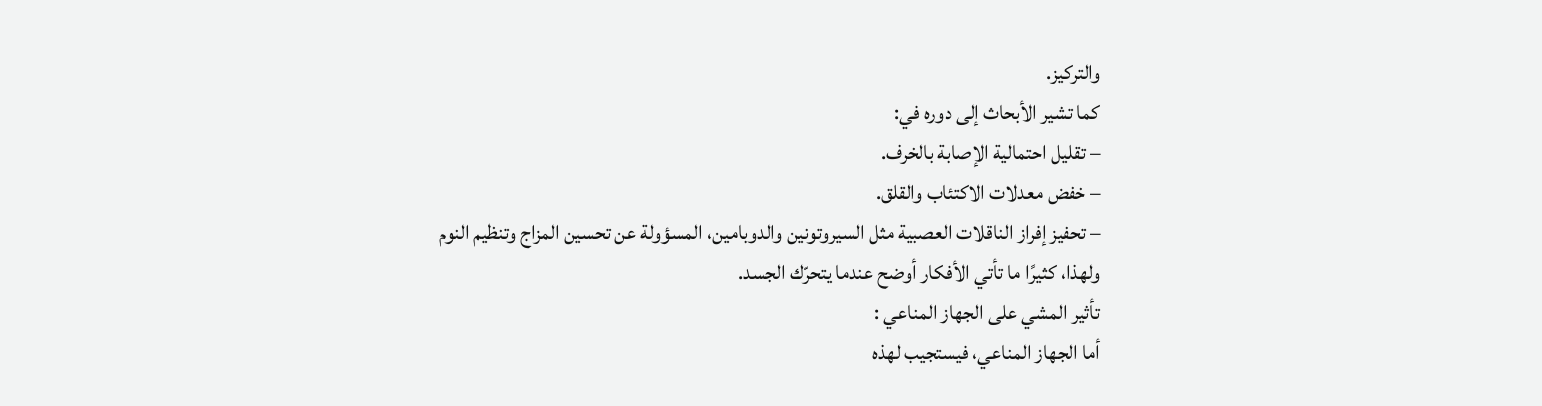والتركيز.
كما تشير الأبحاث إلى دوره في:
– تقليل احتمالية الإصابة بالخرف.
– خفض معدلات الاكتئاب والقلق.
– تحفيز إفراز الناقلات العصبية مثل السيروتونين والدوبامين، المسؤولة عن تحسين المزاج وتنظيم النوم
ولهذا، كثيرًا ما تأتي الأفكار أوضح عندما يتحرّك الجسد.
تأثير المشي على الجهاز المناعي :
أما الجهاز المناعي، فيستجيب لهذه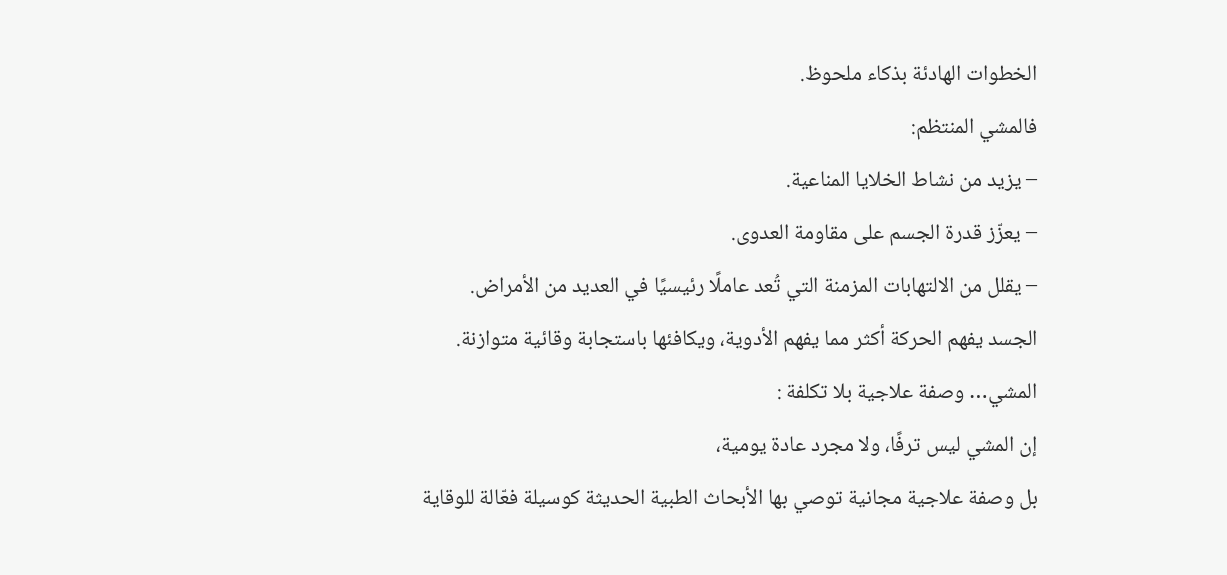الخطوات الهادئة بذكاء ملحوظ.
فالمشي المنتظم:
– يزيد من نشاط الخلايا المناعية.
– يعزّز قدرة الجسم على مقاومة العدوى.
– يقلل من الالتهابات المزمنة التي تُعد عاملًا رئيسيًا في العديد من الأمراض.
الجسد يفهم الحركة أكثر مما يفهم الأدوية، ويكافئها باستجابة وقائية متوازنة.
المشي… وصفة علاجية بلا تكلفة :
إن المشي ليس ترفًا، ولا مجرد عادة يومية،
بل وصفة علاجية مجانية توصي بها الأبحاث الطبية الحديثة كوسيلة فعّالة للوقاية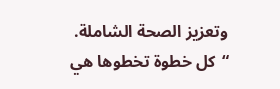وتعزيز الصحة الشاملة.
“كل خطوة تخطوها هي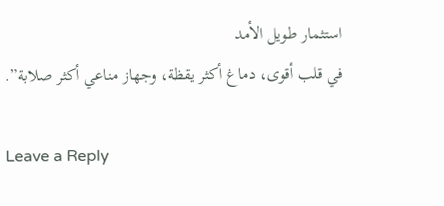استثمار طويل الأمد
في قلب أقوى، دماغ أكثر يقظة، وجهاز مناعي أكثر صلابة”.

Leave a Reply